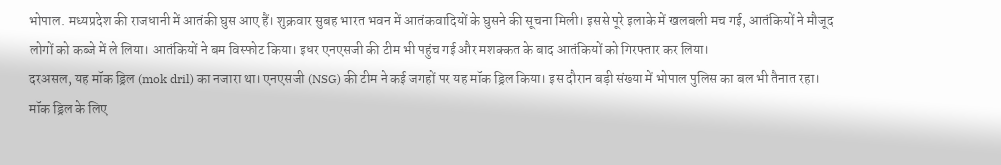भोपाल. मध्यप्रदेश की राजधानी में आतंकी घुस आए हैं। शुक्रवार सुबह भारत भवन में आतंकवादियों के घुसने की सूचना मिली। इससे पूरे इलाके में खलबली मच गई, आतंकियों ने मौजूद लोगों को कब्जे में ले लिया। आतंकियों ने बम विस्फोट किया। इधर एनएसजी की टीम भी पहुंच गई और मशक्कत के बाद आतंकियों को गिरफ्तार कर लिया।
दरअसल, यह मॉक ड्रिल (mok dril) का नजारा था। एनएसजी (NSG) की टीम ने कई जगहों पर यह मॉक ड्रिल किया। इस दौरान बड़ी संख्या में भोपाल पुलिस का बल भी तैनात रहा। मॉक ड्रिल के लिए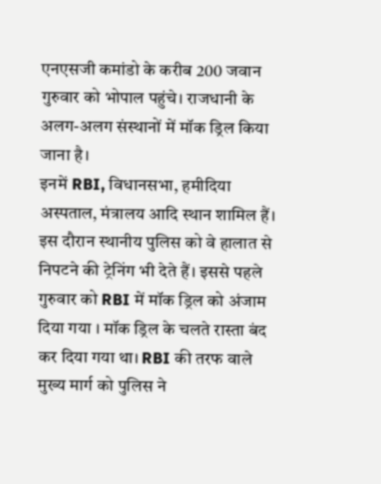एनएसजी कमांडो के करीब 200 जवान गुरुवार को भोपाल पहुंचे। राजधानी के अलग-अलग संस्थानों में मॉक ड्रिल किया जाना है।
इनमें RBI, विधानसभा, हमीदिया अस्पताल, मंत्रालय आदि स्थान शामिल हैं। इस दौरान स्थानीय पुलिस को वे हालात से निपटने की ट्रेनिंग भी देते हैं। इससे पहले गुरुवार को RBI में मॉक ड्रिल को अंजाम दिया गया । मॉक ड्रिल के चलते रास्ता बंद कर दिया गया था। RBI की तरफ वाले मुख्य मार्ग को पुलिस ने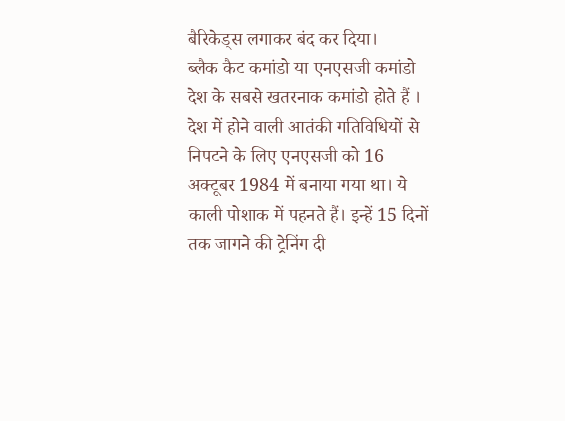बैरिकेड्स लगाकर बंद कर दिया।
ब्लैक कैट कमांडो या एनएसजी कमांडो देश के सबसे खतरनाक कमांडो होते हैं । देश में होने वाली आतंकी गतिविधियों से निपटने के लिए एनएसजी को 16 अक्टूबर 1984 में बनाया गया था। ये काली पोशाक में पहनते हैं। इन्हें 15 दिनों तक जागने की ट्रेनिंग दी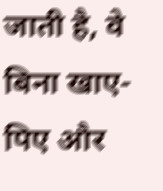जाती है, वे बिना खाए-पिए और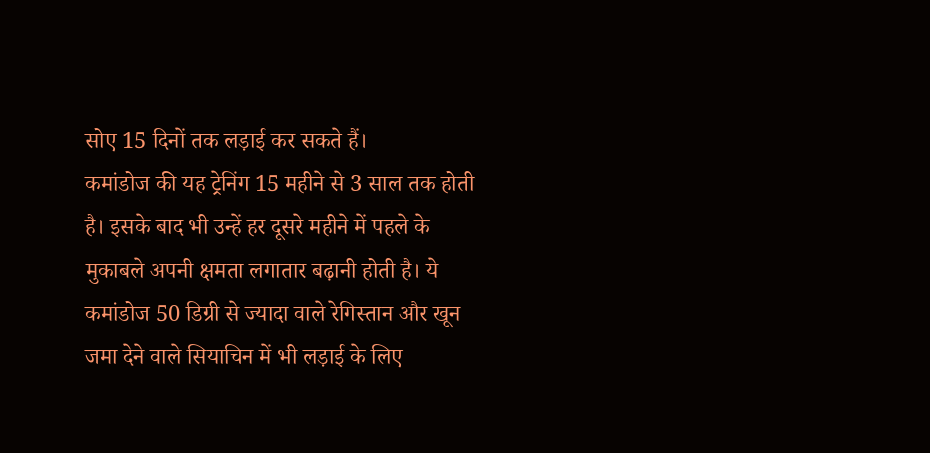सोए 15 दिनों तक लड़ाई कर सकते हैं।
कमांडोज की यह ट्रेनिंग 15 महीने से 3 साल तक होती है। इसके बाद भी उन्हें हर दूसरे महीने में पहले के मुकाबले अपनी क्षमता लगातार बढ़ानी होती है। ये कमांडोज 50 डिग्री से ज्यादा वाले रेगिस्तान और खून जमा देने वाले सियाचिन में भी लड़ाई के लिए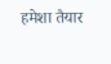हमेशा तैयार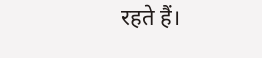रहते हैं।